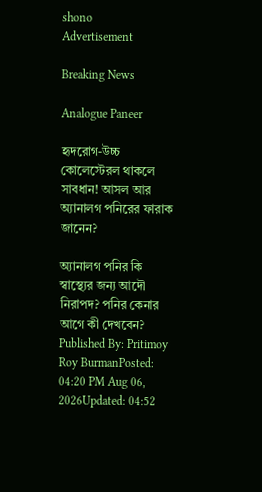shono
Advertisement

Breaking News

Analogue Paneer

হৃদরোগ-উচ্চ কোলেস্টেরল থাকলে সাবধান! আসল আর অ্যানালগ পনিরের ফারাক জানেন?

অ্যানালগ পনির কি স্বাস্থ্যের জন্য আদৌ নিরাপদ? পনির কেনার আগে কী দেখবেন?
Published By: Pritimoy Roy BurmanPosted: 04:20 PM Aug 06, 2026Updated: 04:52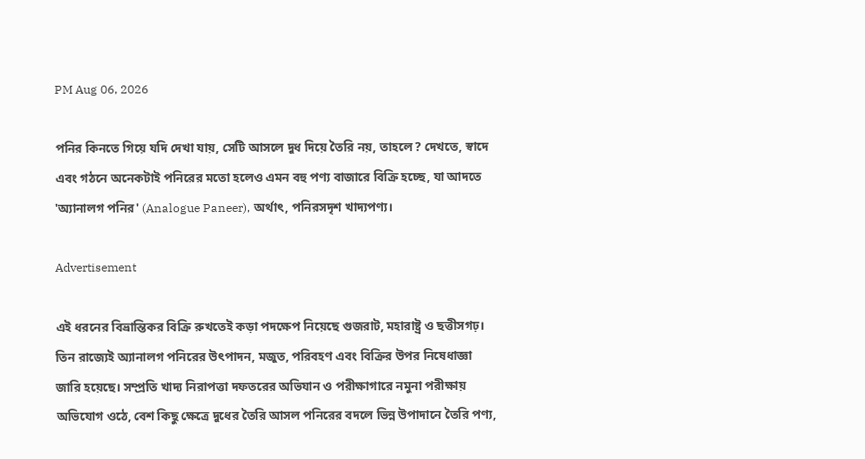PM Aug 06, 2026

পনির কিনতে গিয়ে যদি দেখা যায়, সেটি আসলে দুধ দিয়ে তৈরি নয়, তাহলে? দেখতে, স্বাদে এবং গঠনে অনেকটাই পনিরের মতো হলেও এমন বহু পণ্য বাজারে বিক্রি হচ্ছে, যা আদতে 'অ্যানালগ পনির' (Analogue Paneer), অর্থাৎ, পনিরসদৃশ খাদ্যপণ্য।

Advertisement

এই ধরনের বিভ্রান্তিকর বিক্রি রুখতেই কড়া পদক্ষেপ নিয়েছে গুজরাট, মহারাষ্ট্র ও ছত্তীসগঢ়। তিন রাজ্যেই অ্যানালগ পনিরের উৎপাদন, মজুত, পরিবহণ এবং বিক্রির উপর নিষেধাজ্ঞা জারি হয়েছে। সম্প্রতি খাদ্য নিরাপত্তা দফতরের অভিযান ও পরীক্ষাগারে নমুনা পরীক্ষায় অভিযোগ ওঠে, বেশ কিছু ক্ষেত্রে দুধের তৈরি আসল পনিরের বদলে ভিন্ন উপাদানে তৈরি পণ্য,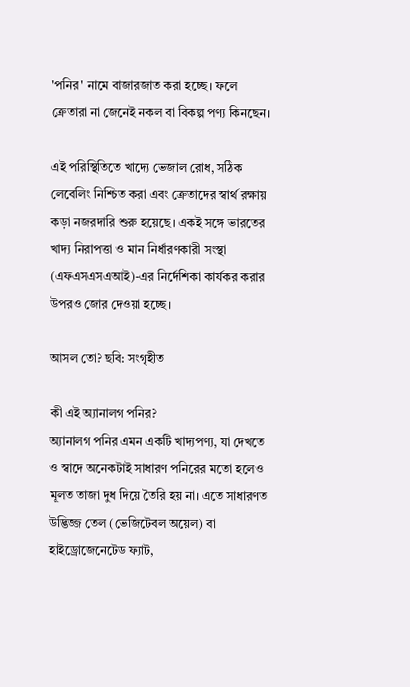'পনির' নামে বাজারজাত করা হচ্ছে। ফলে ক্রেতারা না জেনেই নকল বা বিকল্প পণ্য কিনছেন।

এই পরিস্থিতিতে খাদ্যে ভেজাল রোধ, সঠিক লেবেলিং নিশ্চিত করা এবং ক্রেতাদের স্বার্থ রক্ষায় কড়া নজরদারি শুরু হয়েছে। একই সঙ্গে ভারতের খাদ্য নিরাপত্তা ও মান নির্ধারণকারী সংস্থা (এফএসএসএআই)-এর নির্দেশিকা কার্যকর করার উপরও জোর দেওয়া হচ্ছে।

আসল তো? ছবি: সংগৃহীত

কী এই অ্যানালগ পনির?
অ্যানালগ পনির এমন একটি খাদ্যপণ্য, যা দেখতে ও স্বাদে অনেকটাই সাধারণ পনিরের মতো হলেও মূলত তাজা দুধ দিয়ে তৈরি হয় না। এতে সাধারণত উদ্ভিজ্জ তেল (ভেজিটেবল অয়েল) বা হাইড্রোজেনেটেড ফ্যাট,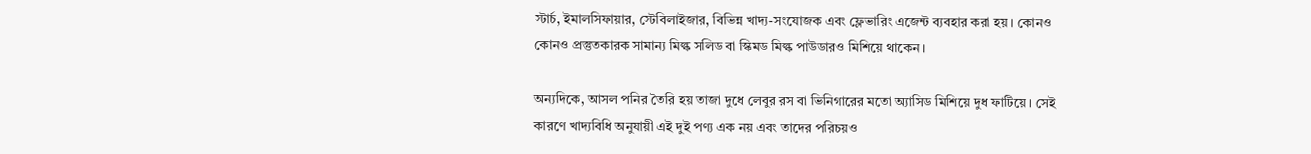স্টার্চ, ইমালসিফায়ার, স্টেবিলাইজার, বিভিন্ন খাদ্য-সংযোজক এবং ফ্লেভারিং এজেন্ট ব্যবহার করা হয়। কোনও কোনও প্রস্তুতকারক সামান্য মিল্ক সলিড বা স্কিমড মিল্ক পাউডারও মিশিয়ে থাকেন।

অন্যদিকে, আসল পনির তৈরি হয় তাজা দুধে লেবুর রস বা ভিনিগারের মতো অ্যাসিড মিশিয়ে দুধ ফাটিয়ে। সেই কারণে খাদ্যবিধি অনুযায়ী এই দুই পণ্য এক নয় এবং তাদের পরিচয়ও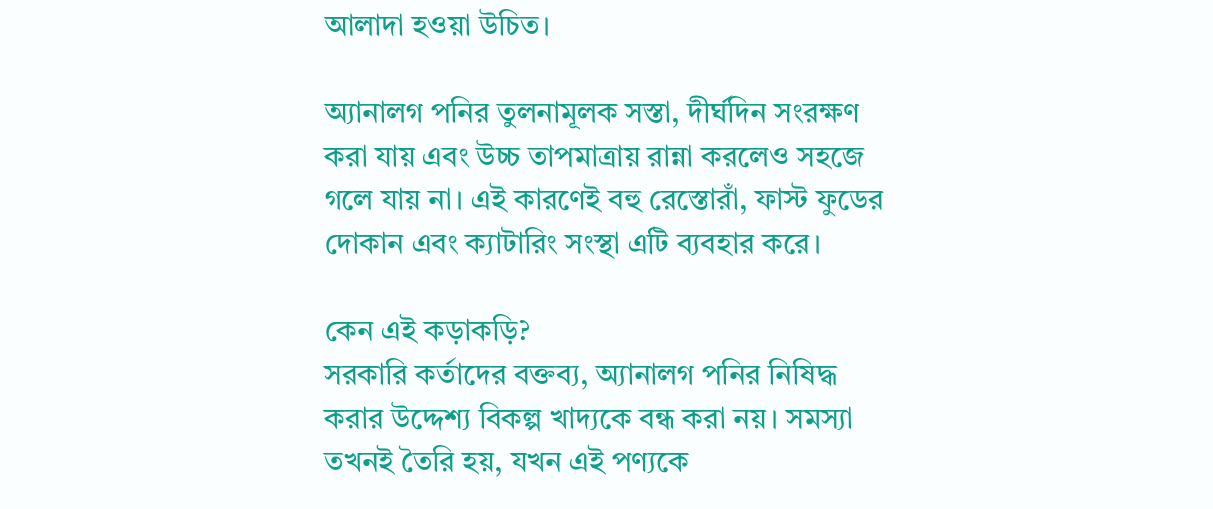আলাদা হওয়া উচিত।

অ্যানালগ পনির তুলনামূলক সস্তা, দীর্ঘদিন সংরক্ষণ করা যায় এবং উচ্চ তাপমাত্রায় রান্না করলেও সহজে গলে যায় না। এই কারণেই বহু রেস্তোরাঁ, ফাস্ট ফুডের দোকান এবং ক্যাটারিং সংস্থা এটি ব্যবহার করে।

কেন এই কড়াকড়ি?
সরকারি কর্তাদের বক্তব্য, অ্যানালগ পনির নিষিদ্ধ করার উদ্দেশ্য বিকল্প খাদ্যকে বন্ধ করা নয়। সমস্যা তখনই তৈরি হয়, যখন এই পণ্যকে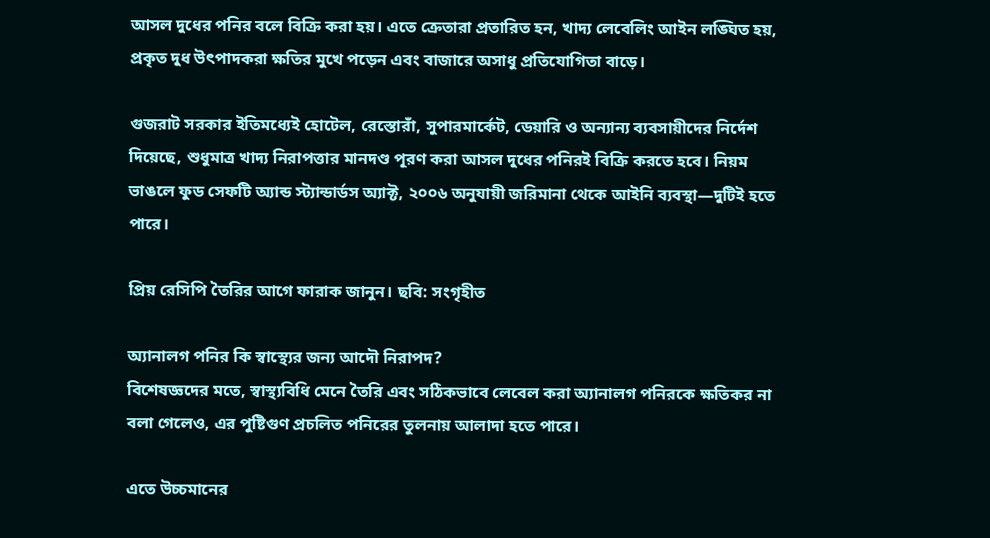আসল দুধের পনির বলে বিক্রি করা হয়। এতে ক্রেতারা প্রতারিত হন, খাদ্য লেবেলিং আইন লঙ্ঘিত হয়, প্রকৃত দুধ উৎপাদকরা ক্ষতির মুখে পড়েন এবং বাজারে অসাধু প্রতিযোগিতা বাড়ে।

গুজরাট সরকার ইতিমধ্যেই হোটেল, রেস্তোরাঁ, সুপারমার্কেট, ডেয়ারি ও অন্যান্য ব্যবসায়ীদের নির্দেশ দিয়েছে, শুধুমাত্র খাদ্য নিরাপত্তার মানদণ্ড পূরণ করা আসল দুধের পনিরই বিক্রি করতে হবে। নিয়ম ভাঙলে ফুড সেফটি অ্যান্ড স্ট্যান্ডার্ডস অ্যাক্ট, ২০০৬ অনুযায়ী জরিমানা থেকে আইনি ব্যবস্থা—দুটিই হতে পারে।

প্রিয় রেসিপি তৈরির আগে ফারাক জানুন। ছবি: সংগৃহীত

অ্যানালগ পনির কি স্বাস্থ্যের জন্য আদৌ নিরাপদ?
বিশেষজ্ঞদের মতে, স্বাস্থ্যবিধি মেনে তৈরি এবং সঠিকভাবে লেবেল করা অ্যানালগ পনিরকে ক্ষতিকর না বলা গেলেও, এর পুষ্টিগুণ প্রচলিত পনিরের তুলনায় আলাদা হতে পারে।

এতে উচ্চমানের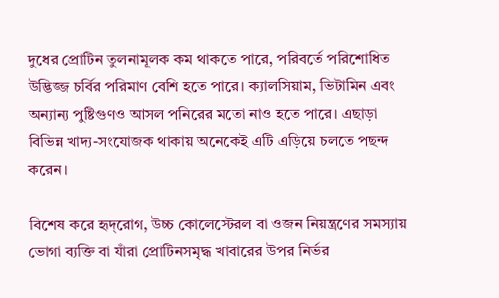দুধের প্রোটিন তুলনামূলক কম থাকতে পারে, পরিবর্তে পরিশোধিত উদ্ভিজ্জ চর্বির পরিমাণ বেশি হতে পারে। ক্যালসিয়াম, ভিটামিন এবং অন্যান্য পুষ্টিগুণও আসল পনিরের মতো নাও হতে পারে। এছাড়া বিভিন্ন খাদ্য-সংযোজক থাকায় অনেকেই এটি এড়িয়ে চলতে পছন্দ করেন।

বিশেষ করে হৃদ্‌রোগ, উচ্চ কোলেস্টেরল বা ওজন নিয়ন্ত্রণের সমস্যায় ভোগা ব্যক্তি বা যাঁরা প্রোটিনসমৃদ্ধ খাবারের উপর নির্ভর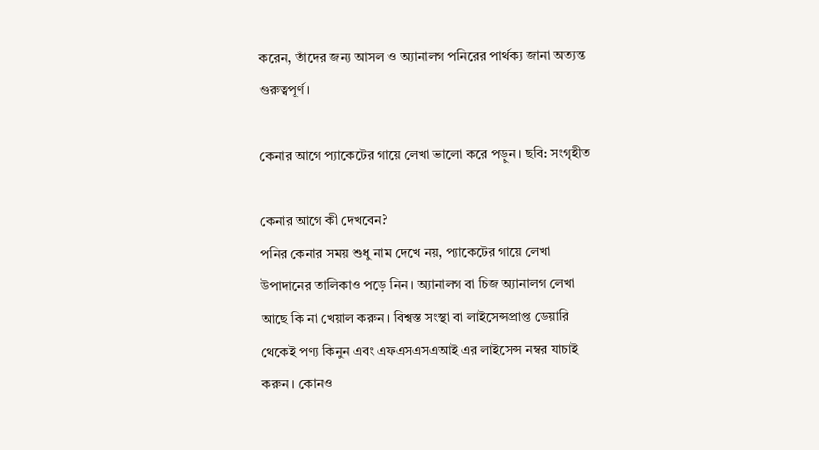করেন, তাঁদের জন্য আসল ও অ্যানালগ পনিরের পার্থক্য জানা অত্যন্ত গুরুত্বপূর্ণ।

কেনার আগে প্যাকেটের গায়ে লেখা ভালো করে পড়ুন। ছবি: সংগৃহীত

কেনার আগে কী দেখবেন?
পনির কেনার সময় শুধু নাম দেখে নয়, প্যাকেটের গায়ে লেখা উপাদানের তালিকাও পড়ে নিন। অ্যানালগ বা চিজ অ্যানালগ লেখা আছে কি না খেয়াল করুন। বিশ্বস্ত সংস্থা বা লাইসেন্সপ্রাপ্ত ডেয়ারি থেকেই পণ্য কিনুন এবং এফএসএসএআই এর লাইসেন্স নম্বর যাচাই করুন। কোনও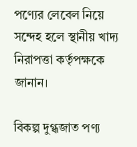পণ্যের লেবেল নিয়ে সন্দেহ হলে স্থানীয় খাদ্য নিরাপত্তা কর্তৃপক্ষকে জানান।

বিকল্প দুগ্ধজাত পণ্য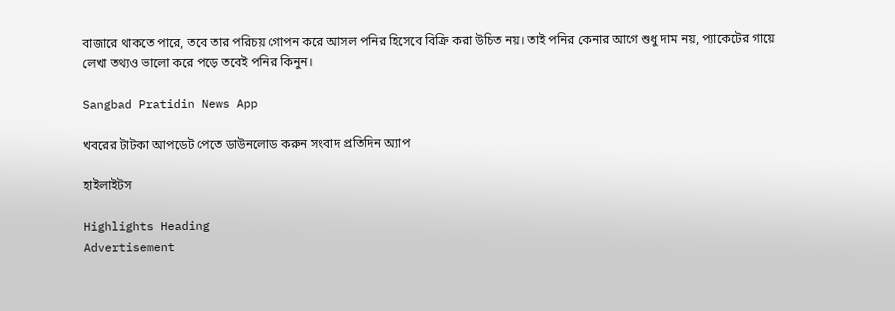বাজারে থাকতে পারে, তবে তার পরিচয় গোপন করে আসল পনির হিসেবে বিক্রি করা উচিত নয়। তাই পনির কেনার আগে শুধু দাম নয়, প্যাকেটের গায়ে লেখা তথ্যও ভালো করে পড়ে তবেই পনির কিনুন।

Sangbad Pratidin News App

খবরের টাটকা আপডেট পেতে ডাউনলোড করুন সংবাদ প্রতিদিন অ্যাপ

হাইলাইটস

Highlights Heading
Advertisement